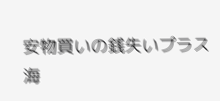安物買いの銭失いプラス海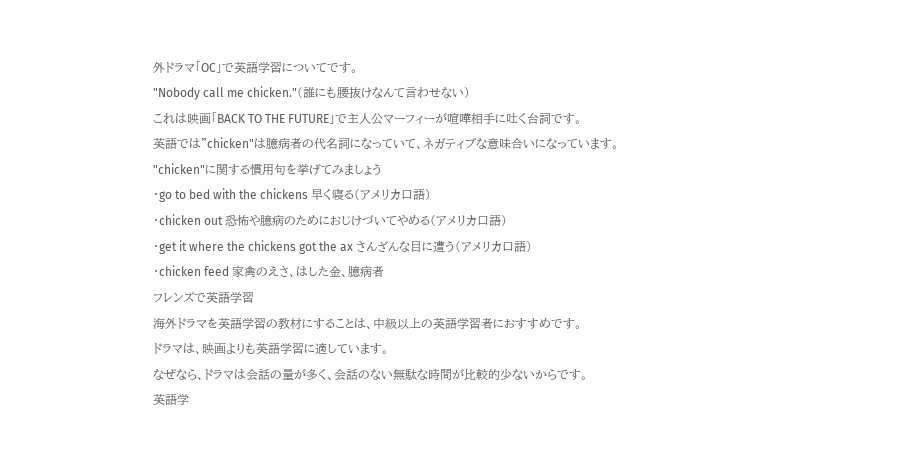外ドラマ「OC」で英語学習についてです。
"Nobody call me chicken."(誰にも腰抜けなんて言わせない)
これは映画「BACK TO THE FUTURE」で主人公マーフィーが喧嘩相手に吐く台詞です。
英語では"chicken"は臆病者の代名詞になっていて、ネガティブな意味合いになっています。
"chicken"に関する慣用句を挙げてみましょう
・go to bed with the chickens 早く寝る(アメリカ口語)
・chicken out 恐怖や臆病のためにおじけづいてやめる(アメリカ口語)
・get it where the chickens got the ax さんざんな目に遭う(アメリカ口語)
・chicken feed 家禽のえさ、はした金、臆病者
フレンズで英語学習
海外ドラマを英語学習の教材にすることは、中級以上の英語学習者におすすめです。
ドラマは、映画よりも英語学習に適しています。
なぜなら、ドラマは会話の量が多く、会話のない無駄な時間が比較的少ないからです。
英語学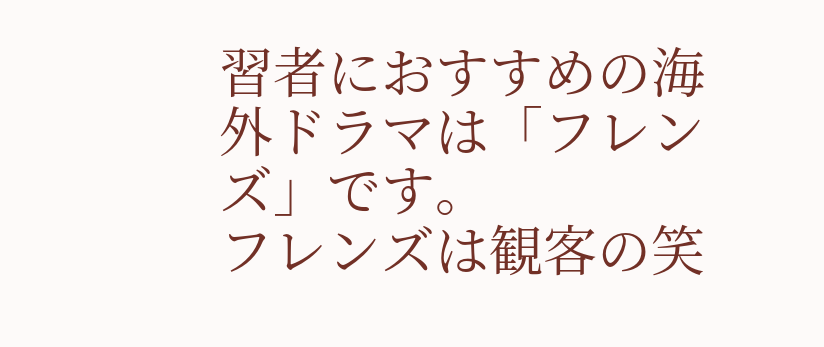習者におすすめの海外ドラマは「フレンズ」です。
フレンズは観客の笑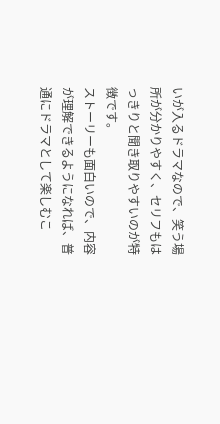いが入るドラマなので、笑う場所が分かりやすく、セリフもはっきりと聞き取りやすいのが特徴です。
ストーリーも面白いので、内容が理解できるようになれば、普通にドラマとして楽しむこ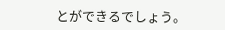とができるでしょう。